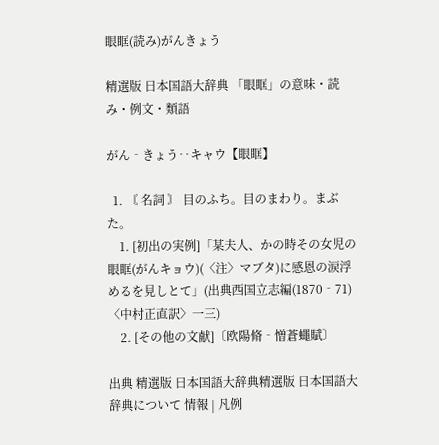眼眶(読み)がんきょう

精選版 日本国語大辞典 「眼眶」の意味・読み・例文・類語

がん‐きょう‥キャウ【眼眶】

  1. 〘 名詞 〙 目のふち。目のまわり。まぶた。
    1. [初出の実例]「某夫人、かの時その女児の眼眶(がんキョウ)(〈注〉マブタ)に感恩の涙浮めるを見しとて」(出典西国立志編(1870‐71)〈中村正直訳〉一三)
    2. [その他の文献]〔欧陽脩‐憎蒼蠅賦〕

出典 精選版 日本国語大辞典精選版 日本国語大辞典について 情報 | 凡例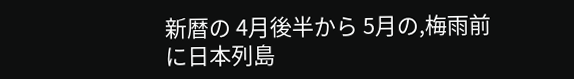新暦の 4月後半から 5月の,梅雨前に日本列島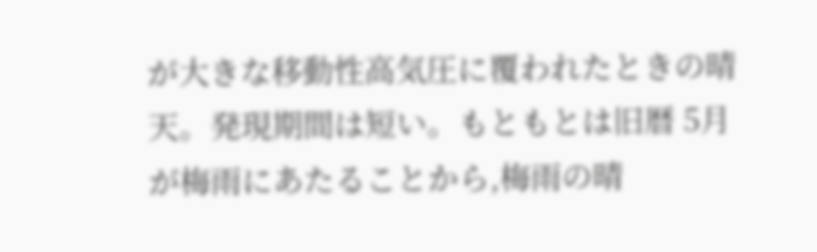が大きな移動性高気圧に覆われたときの晴天。発現期間は短い。もともとは旧暦 5月が梅雨にあたることから,梅雨の晴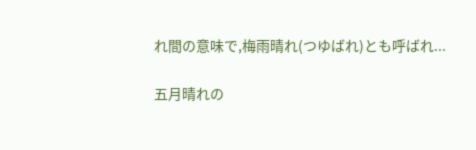れ間の意味で,梅雨晴れ(つゆばれ)とも呼ばれ...

五月晴れの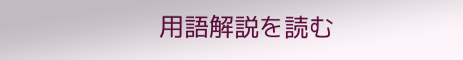用語解説を読む